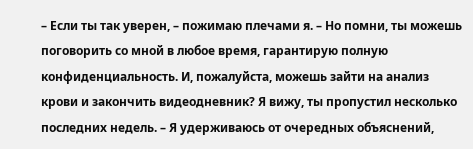– Если ты так уверен, – пожимаю плечами я. – Но помни, ты можешь поговорить со мной в любое время, гарантирую полную конфиденциальность. И, пожалуйста, можешь зайти на анализ крови и закончить видеодневник? Я вижу, ты пропустил несколько последних недель. – Я удерживаюсь от очередных объяснений,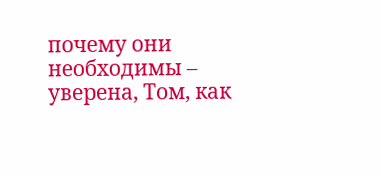почему они необходимы – уверена, Том, как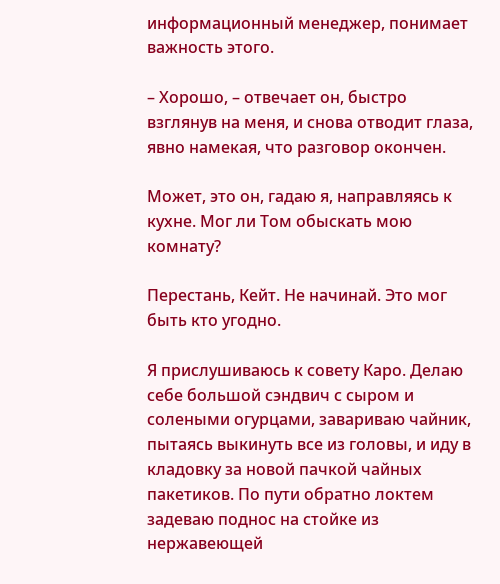информационный менеджер, понимает важность этого.

– Хорошо, – отвечает он, быстро взглянув на меня, и снова отводит глаза, явно намекая, что разговор окончен.

Может, это он, гадаю я, направляясь к кухне. Мог ли Том обыскать мою комнату?

Перестань, Кейт. Не начинай. Это мог быть кто угодно.

Я прислушиваюсь к совету Каро. Делаю себе большой сэндвич с сыром и солеными огурцами, завариваю чайник, пытаясь выкинуть все из головы, и иду в кладовку за новой пачкой чайных пакетиков. По пути обратно локтем задеваю поднос на стойке из нержавеющей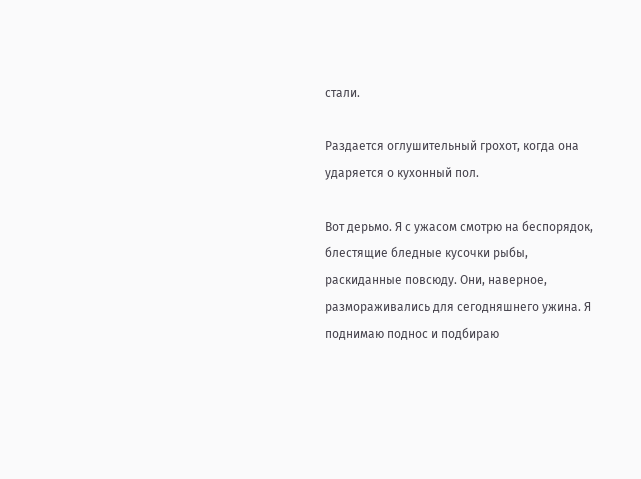стали.

Раздается оглушительный грохот, когда она ударяется о кухонный пол.

Вот дерьмо. Я с ужасом смотрю на беспорядок, блестящие бледные кусочки рыбы, раскиданные повсюду. Они, наверное, размораживались для сегодняшнего ужина. Я поднимаю поднос и подбираю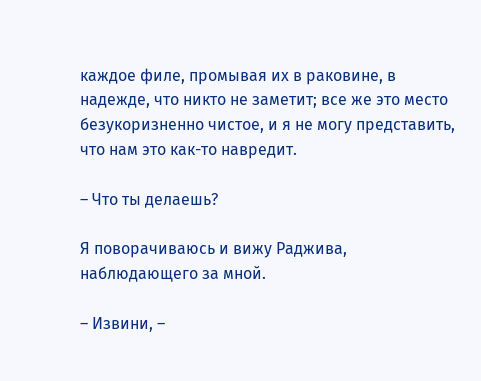каждое филе, промывая их в раковине, в надежде, что никто не заметит; все же это место безукоризненно чистое, и я не могу представить, что нам это как-то навредит.

– Что ты делаешь?

Я поворачиваюсь и вижу Раджива, наблюдающего за мной.

– Извини, –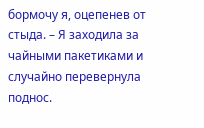бормочу я, оцепенев от стыда. – Я заходила за чайными пакетиками и случайно перевернула поднос.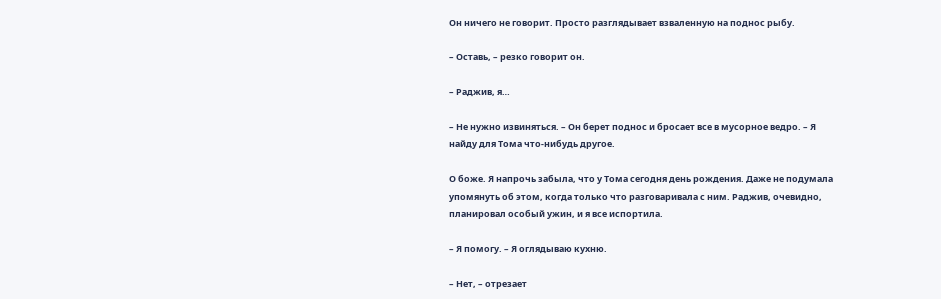Он ничего не говорит. Просто разглядывает взваленную на поднос рыбу.

– Оставь, – резко говорит он.

– Раджив, я…

– Не нужно извиняться. – Он берет поднос и бросает все в мусорное ведро. – Я найду для Тома что-нибудь другое.

О боже. Я напрочь забыла, что у Тома сегодня день рождения. Даже не подумала упомянуть об этом, когда только что разговаривала с ним. Раджив, очевидно, планировал особый ужин, и я все испортила.

– Я помогу. – Я оглядываю кухню.

– Нет, – отрезает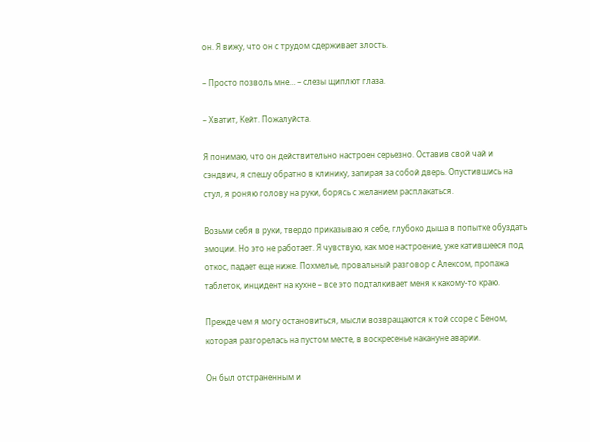он. Я вижу, что он с трудом сдерживает злость.

– Просто позволь мне… – слезы щиплют глаза.

– Хватит, Кейт. Пожалуйста.

Я понимаю, что он действительно настроен серьезно. Оставив свой чай и сэндвич, я спешу обратно в клинику, запирая за собой дверь. Опустившись на стул, я роняю голову на руки, борясь с желанием расплакаться.

Возьми себя в руки, твердо приказываю я себе, глубоко дыша в попытке обуздать эмоции. Но это не работает. Я чувствую, как мое настроение, уже катившееся под откос, падает еще ниже. Похмелье, провальный разговор с Алексом, пропажа таблеток, инцидент на кухне – все это подталкивает меня к какому-то краю.

Прежде чем я могу остановиться, мысли возвращаются к той ссоре с Беном, которая разгорелась на пустом месте, в воскресенье накануне аварии.

Он был отстраненным и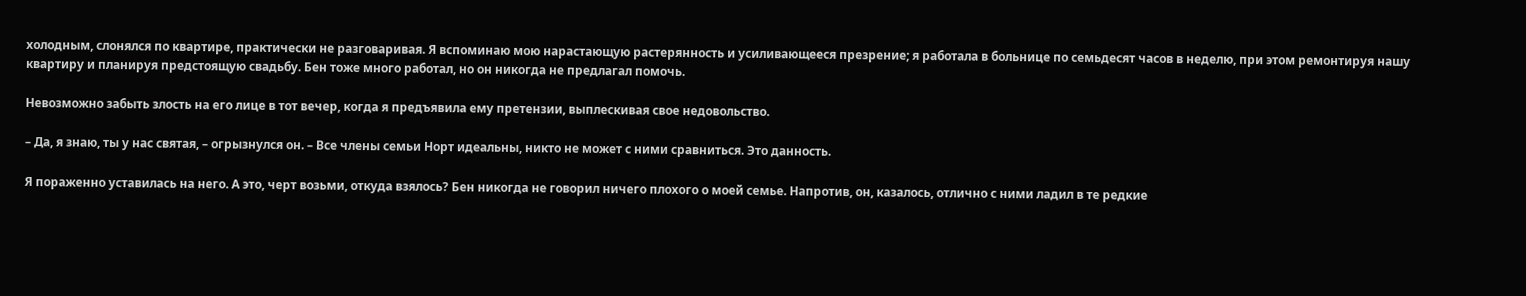холодным, слонялся по квартире, практически не разговаривая. Я вспоминаю мою нарастающую растерянность и усиливающееся презрение; я работала в больнице по семьдесят часов в неделю, при этом ремонтируя нашу квартиру и планируя предстоящую свадьбу. Бен тоже много работал, но он никогда не предлагал помочь.

Невозможно забыть злость на его лице в тот вечер, когда я предъявила ему претензии, выплескивая свое недовольство.

– Да, я знаю, ты у нас святая, – огрызнулся он. – Все члены семьи Норт идеальны, никто не может с ними сравниться. Это данность.

Я пораженно уставилась на него. А это, черт возьми, откуда взялось? Бен никогда не говорил ничего плохого о моей семье. Напротив, он, казалось, отлично с ними ладил в те редкие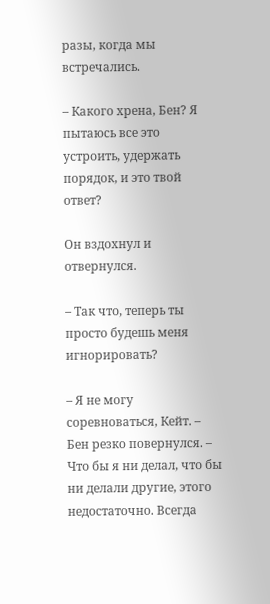разы, когда мы встречались.

– Какого хрена, Бен? Я пытаюсь все это устроить, удержать порядок, и это твой ответ?

Он вздохнул и отвернулся.

– Так что, теперь ты просто будешь меня игнорировать?

– Я не могу соревноваться, Кейт. – Бен резко повернулся. – Что бы я ни делал, что бы ни делали другие, этого недостаточно. Всегда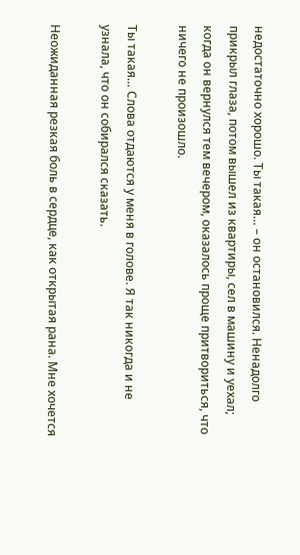недостаточно хорошо. Ты такая… – он остановился. Ненадолго прикрыл глаза, потом вышел из квартиры, сел в машину и уехал; когда он вернулся тем вечером, оказалось проще притвориться, что ничего не произошло.

Ты такая… Слова отдаются у меня в голове. Я так никогда и не узнала, что он собирался сказать.

Неожиданная резкая боль в сердце, как открытая рана. Мне хочется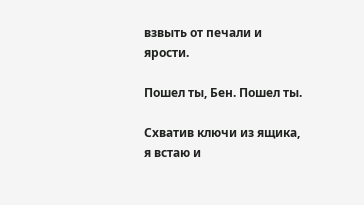взвыть от печали и ярости.

Пошел ты, Бен. Пошел ты.

Схватив ключи из ящика, я встаю и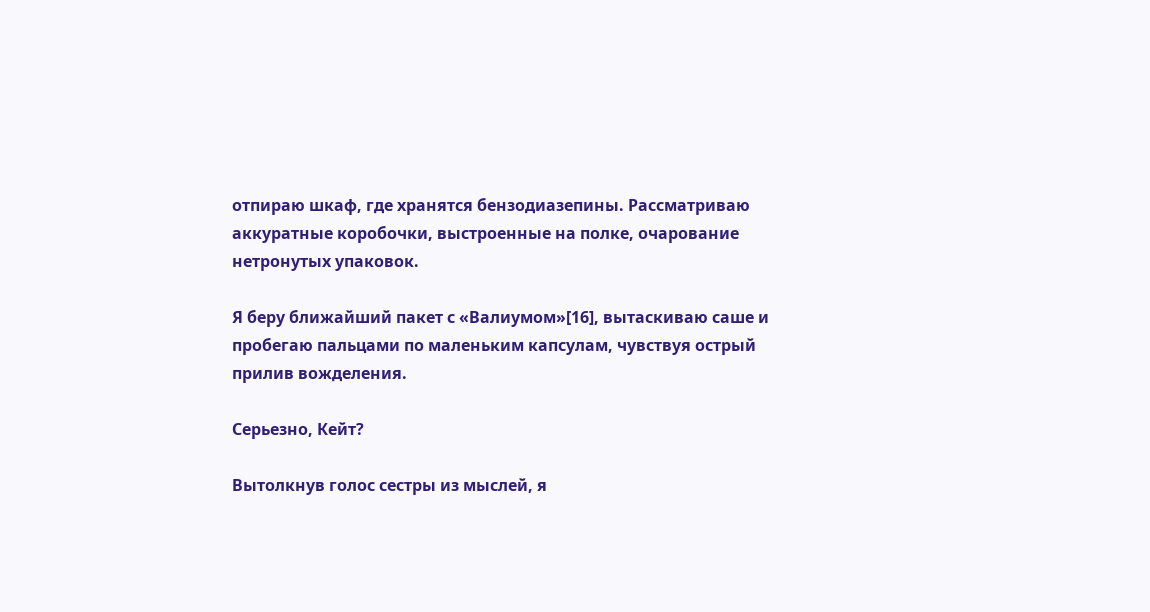отпираю шкаф, где хранятся бензодиазепины. Рассматриваю аккуратные коробочки, выстроенные на полке, очарование нетронутых упаковок.

Я беру ближайший пакет с «Валиумом»[16], вытаскиваю саше и пробегаю пальцами по маленьким капсулам, чувствуя острый прилив вожделения.

Серьезно, Кейт?

Вытолкнув голос сестры из мыслей, я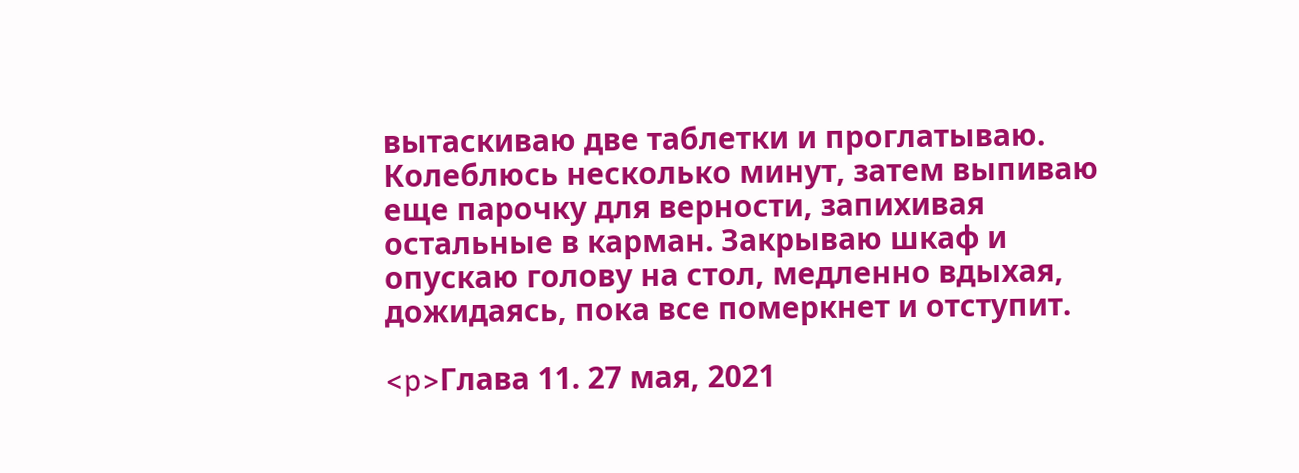вытаскиваю две таблетки и проглатываю. Колеблюсь несколько минут, затем выпиваю еще парочку для верности, запихивая остальные в карман. Закрываю шкаф и опускаю голову на стол, медленно вдыхая, дожидаясь, пока все померкнет и отступит.

<p>Глава 11. 27 мая, 2021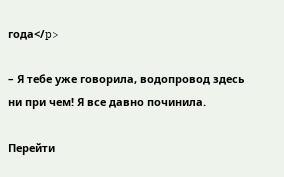года</p>

– Я тебе уже говорила, водопровод здесь ни при чем! Я все давно починила.

Перейти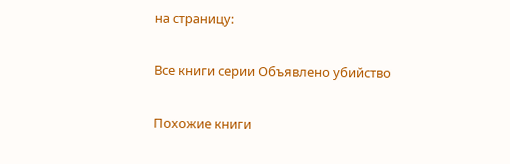на страницу:

Все книги серии Объявлено убийство

Похожие книги